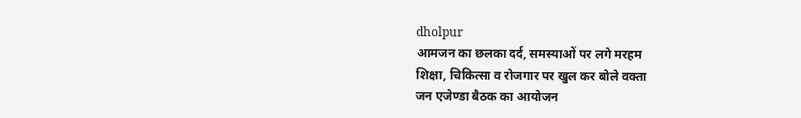dholpur
आमजन का छलका दर्द, समस्याओं पर लगे मरहम
शिक्षा, चिकित्सा व रोजगार पर खुल कर बोले वक्ता
जन एजेण्डा बैठक का आयोजन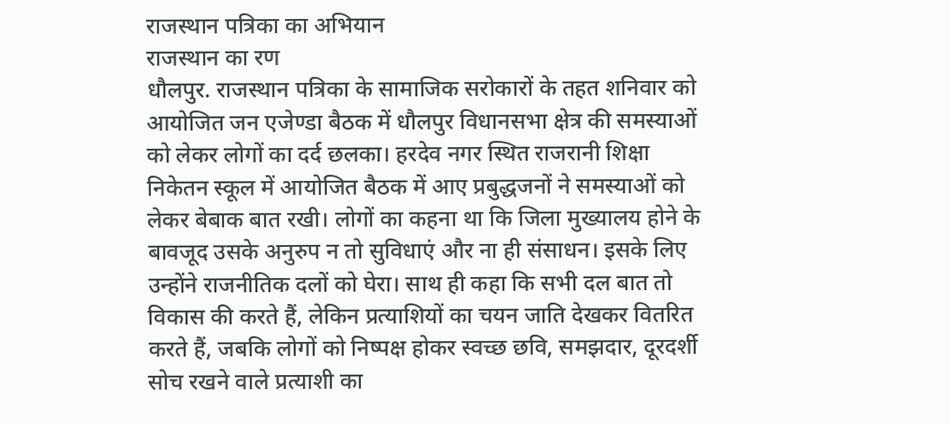राजस्थान पत्रिका का अभियान
राजस्थान का रण
धौलपुर. राजस्थान पत्रिका के सामाजिक सरोकारों के तहत शनिवार को आयोजित जन एजेण्डा बैठक में धौलपुर विधानसभा क्षेत्र की समस्याओं को लेकर लोगों का दर्द छलका। हरदेव नगर स्थित राजरानी शिक्षा निकेतन स्कूल में आयोजित बैठक में आए प्रबुद्धजनों ने समस्याओं को लेकर बेबाक बात रखी। लोगों का कहना था कि जिला मुख्यालय होने के बावजूद उसके अनुरुप न तो सुविधाएं और ना ही संसाधन। इसके लिए उन्होंने राजनीतिक दलों को घेरा। साथ ही कहा कि सभी दल बात तो विकास की करते हैं, लेकिन प्रत्याशियों का चयन जाति देखकर वितरित करते हैं, जबकि लोगों को निष्पक्ष होकर स्वच्छ छवि, समझदार, दूरदर्शी सोच रखने वाले प्रत्याशी का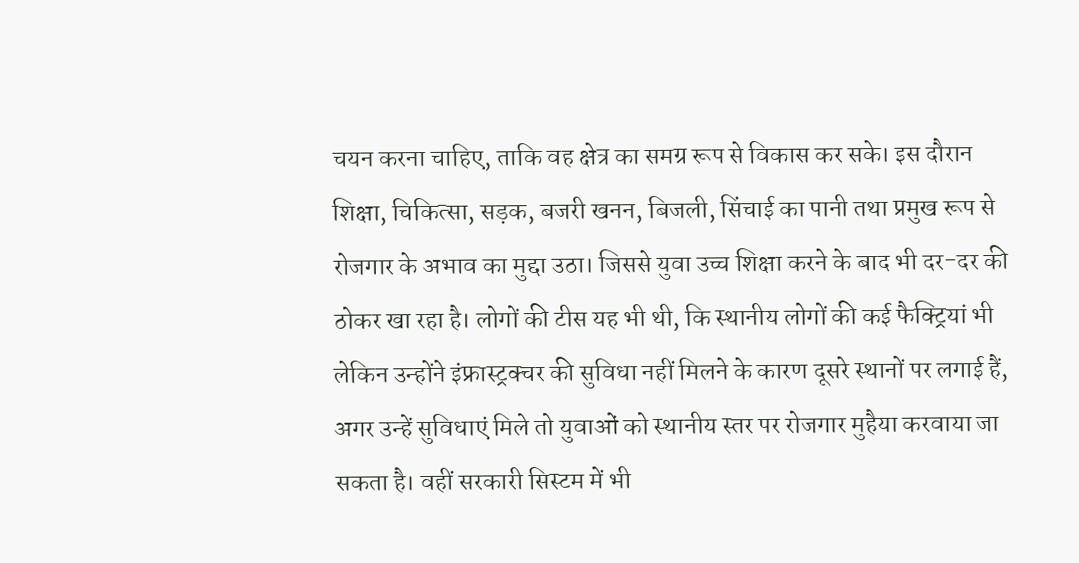चयन करना चाहिए, ताकि वह क्षेत्र का समग्र रूप से विकास कर सके। इस दौरान शिक्षा, चिकित्सा, सड़क, बजरी खनन, बिजली, सिंचाई का पानी तथा प्रमुख रूप से रोजगार के अभाव का मुद्दा उठा। जिससे युवा उच्च शिक्षा करने के बाद भी दर-दर की ठोकर खा रहा है। लोगों की टीस यह भी थी, कि स्थानीय लोगों की कई फैक्ट्रियां भी लेकिन उन्होंने इंफ्रास्ट्रक्चर की सुविधा नहीं मिलने के कारण दूसरे स्थानों पर लगाई हैं, अगर उन्हें सुविधाएं मिले तो युवाओं को स्थानीय स्तर पर रोजगार मुहैया करवाया जा सकता है। वहीं सरकारी सिस्टम में भी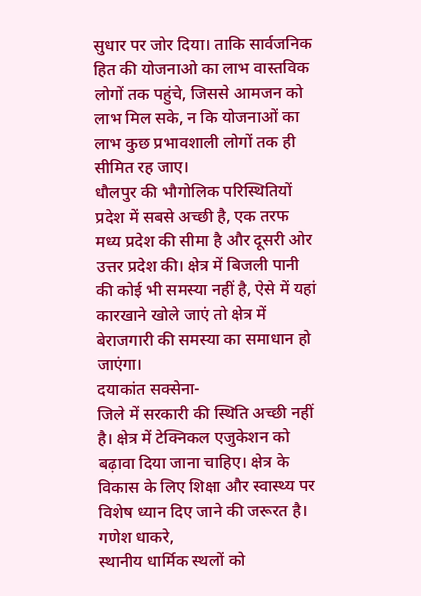सुधार पर जोर दिया। ताकि सार्वजनिक हित की योजनाओ का लाभ वास्तविक लोगों तक पहुंचे, जिससे आमजन को लाभ मिल सके, न कि योजनाओं का लाभ कुछ प्रभावशाली लोगों तक ही सीमित रह जाए।
धौलपुर की भौगोलिक परिस्थितियों प्रदेश में सबसे अच्छी है, एक तरफ मध्य प्रदेश की सीमा है और दूसरी ओर उत्तर प्रदेश की। क्षेत्र में बिजली पानी की कोई भी समस्या नहीं है, ऐसे में यहां कारखाने खोले जाएं तो क्षेत्र में बेराजगारी की समस्या का समाधान हो जाएंगा।
दयाकांत सक्सेना-
जिले में सरकारी की स्थिति अच्छी नहीं है। क्षेत्र में टेक्निकल एजुकेशन को बढ़ावा दिया जाना चाहिए। क्षेत्र के विकास के लिए शिक्षा और स्वास्थ्य पर विशेष ध्यान दिए जाने की जरूरत है।
गणेश धाकरे,
स्थानीय धार्मिक स्थलों को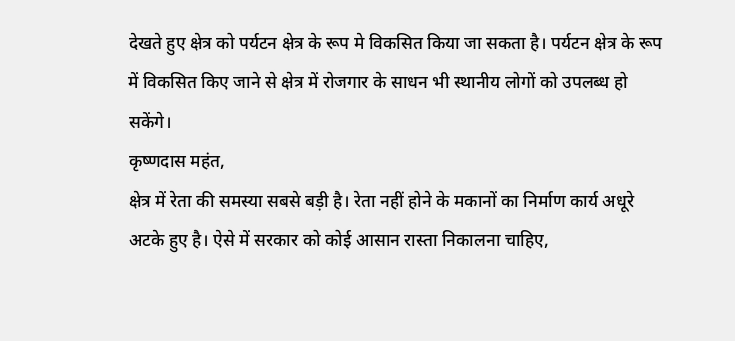देखते हुए क्षेत्र को पर्यटन क्षेत्र के रूप मे विकसित किया जा सकता है। पर्यटन क्षेत्र के रूप में विकसित किए जाने से क्षेत्र में रोजगार के साधन भी स्थानीय लोगों को उपलब्ध हो सकेंगे।
कृष्णदास महंत,
क्षेत्र में रेता की समस्या सबसे बड़ी है। रेता नहीं होने के मकानों का निर्माण कार्य अधूरे अटके हुए है। ऐसे में सरकार को कोई आसान रास्ता निकालना चाहिए,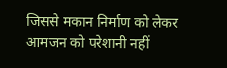जिससे मकान निर्माण को लेकर आमजन को परेशानी नहीं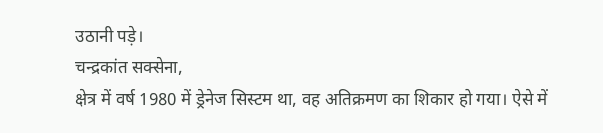उठानी पड़े।
चन्द्रकांत सक्सेना,
क्षेत्र में वर्ष 1980 में ड्रेनेज सिस्टम था, वह अतिक्रमण का शिकार हो गया। ऐसे में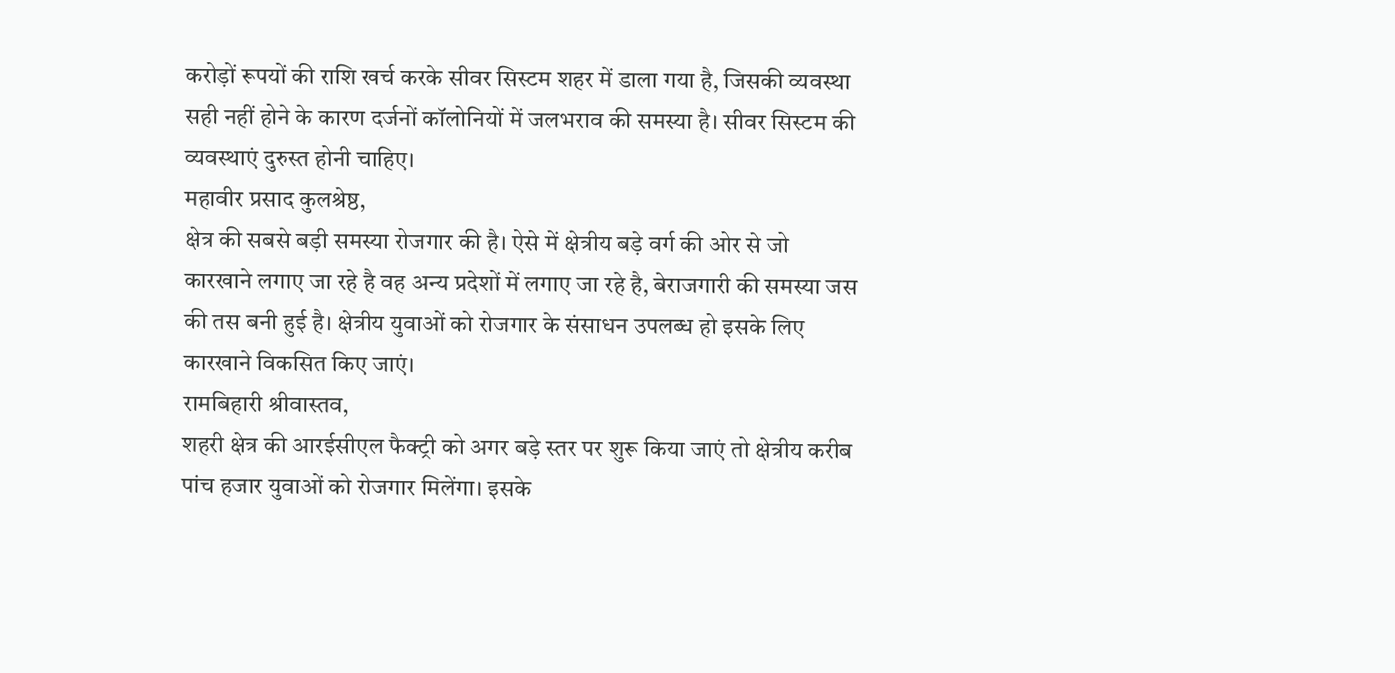करोड़ों रूपयों की राशि खर्च करके सीवर सिस्टम शहर में डाला गया है, जिसकी व्यवस्था सही नहीं होने के कारण दर्जनों कॉलोनियों में जलभराव की समस्या है। सीवर सिस्टम की व्यवस्थाएं दुरुस्त होनी चाहिए।
महावीर प्रसाद कुलश्रेष्ठ,
क्षेत्र की सबसे बड़ी समस्या रोजगार की है। ऐसे में क्षेत्रीय बड़े वर्ग की ओर से जो कारखाने लगाए जा रहे है वह अन्य प्रदेशों में लगाए जा रहे है, बेराजगारी की समस्या जस की तस बनी हुई है। क्षेत्रीय युवाओं को रोजगार के संसाधन उपलब्ध हो इसके लिए कारखाने विकसित किए जाएं।
रामबिहारी श्रीवास्तव,
शहरी क्षेत्र की आरईसीएल फैक्ट्री को अगर बड़े स्तर पर शुरू किया जाएं तो क्षेत्रीय करीब पांच हजार युवाओं को रोजगार मिलेंगा। इसके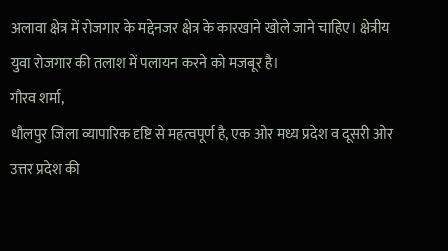अलावा क्षेत्र में रोजगार के मद्देनजर क्षेत्र के कारखाने खोले जाने चाहिए। क्षेत्रीय युवा रोजगार की तलाश में पलायन करने को मजबूर है।
गौरव शर्मा,
धौलपुर जिला व्यापारिक दृष्टि से महत्वपूर्ण है, एक ओर मध्य प्रदेश व दूसरी ओर उत्तर प्रदेश की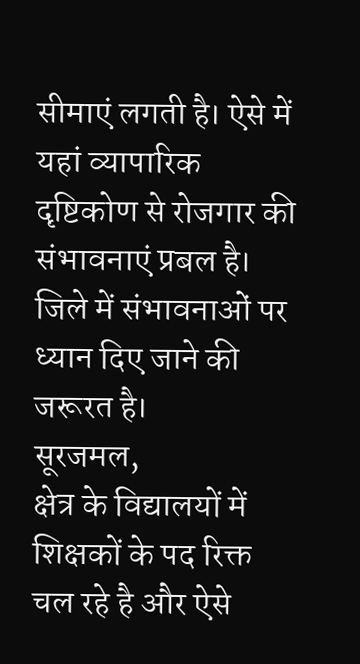सीमाएं लगती है। ऐसे में यहां व्यापारिक दृष्टिकोण से रोजगार की संभावनाएं प्रबल है। जिले में संभावनाओं पर ध्यान दिए जाने की जरूरत है।
सूरजमल,
क्षेत्र के विद्यालयों में शिक्षकों के पद रिक्त चल रहे है और ऐसे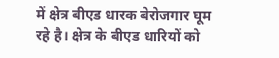में क्षेत्र बीएड धारक बेरोजगार घूम रहे है। क्षेत्र के बीएड धारियों को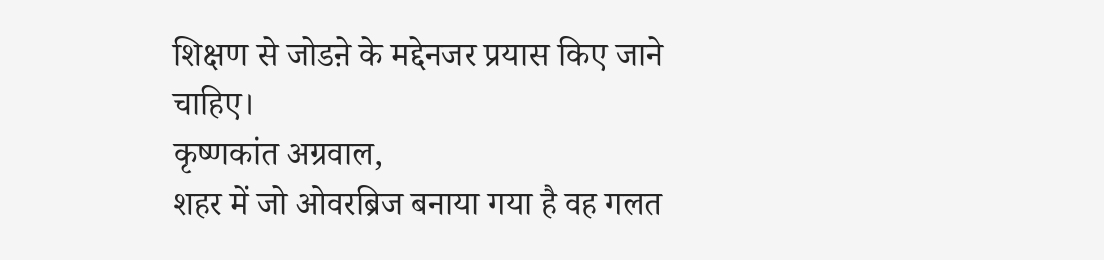शिक्षण से जोडऩे के मद्देनजर प्रयास किए जाने चाहिए।
कृष्णकांत अग्रवाल,
शहर में जो ओवरब्रिज बनाया गया है वह गलत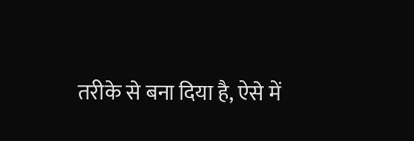तरीके से बना दिया है, ऐसे में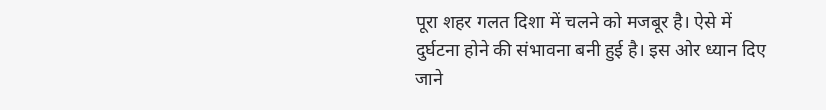पूरा शहर गलत दिशा में चलने को मजबूर है। ऐसे में दुर्घटना होने की संभावना बनी हुई है। इस ओर ध्यान दिए जाने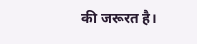की जरूरत है।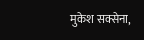मुकेश सक्सेना,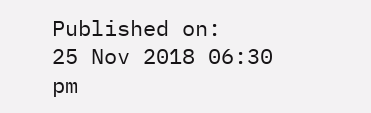Published on:
25 Nov 2018 06:30 pm